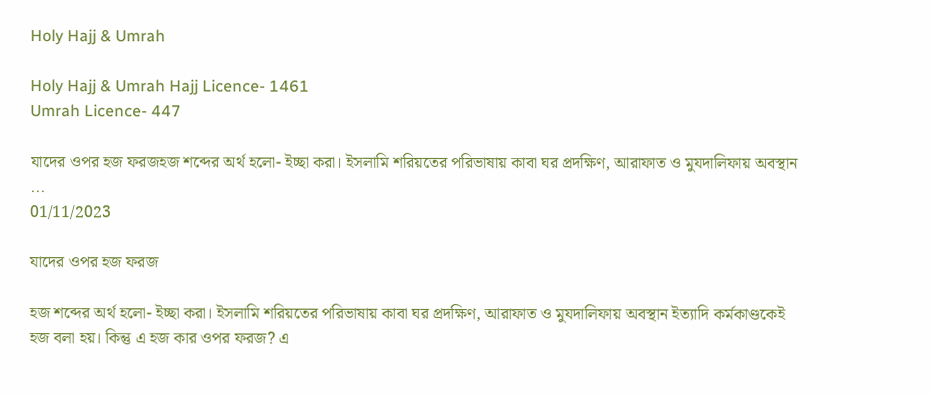Holy Hajj & Umrah

Holy Hajj & Umrah Hajj Licence- 1461
Umrah Licence- 447

যাদের ওপর হজ ফরজহজ শব্দের অর্থ হলো- ইচ্ছা করা। ইসলামি শরিয়তের পরিভাষায় কাবা ঘর প্রদক্ষিণ, আরাফাত ও মুযদালিফায় অবস্থান ...
01/11/2023

যাদের ওপর হজ ফরজ

হজ শব্দের অর্থ হলো- ইচ্ছা করা। ইসলামি শরিয়তের পরিভাষায় কাবা ঘর প্রদক্ষিণ, আরাফাত ও মুযদালিফায় অবস্থান ইত্যাদি কর্মকাণ্ডকেই হজ বলা হয়। কিন্তু এ হজ কার ওপর ফরজ? এ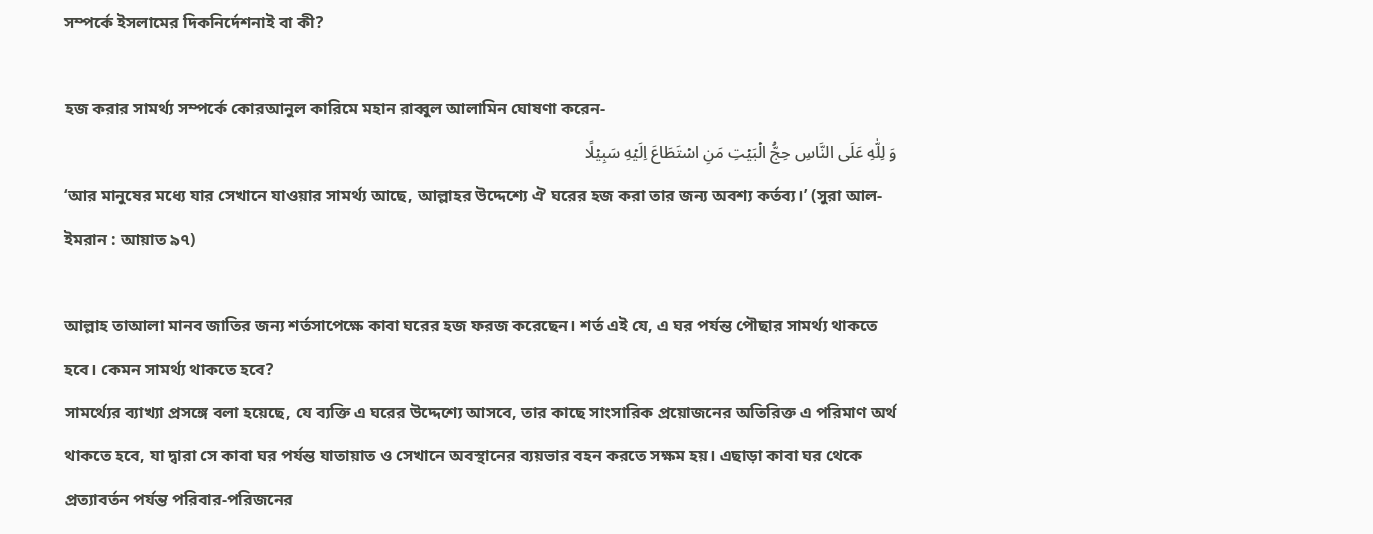সম্পর্কে ইসলামের দিকনির্দেশনাই বা কী?

হজ করার সামর্থ্য সম্পর্কে কোরআনুল কারিমে মহান রাব্বুল আলামিন ঘোষণা করেন-
وَ لِلّٰهِ عَلَی النَّاسِ حِجُّ الۡبَیۡتِ مَنِ اسۡتَطَاعَ اِلَیۡهِ سَبِیۡلًا
‘আর মানুষের মধ্যে যার সেখানে যাওয়ার সামর্থ্য আছে, আল্লাহর উদ্দেশ্যে ঐ ঘরের হজ করা তার জন্য অবশ্য কর্তব্য।’ (সুরা আল-ইমরান : আয়াত ৯৭)

আল্লাহ তাআলা মানব জাতির জন্য শর্তসাপেক্ষে কাবা ঘরের হজ ফরজ করেছেন। শর্ত এই যে, এ ঘর পর্যন্ত পৌছার সামর্থ্য থাকতে হবে। কেমন সামর্থ্য থাকতে হবে?
সামর্থ্যের ব্যাখ্যা প্রসঙ্গে বলা হয়েছে, যে ব্যক্তি এ ঘরের উদ্দেশ্যে আসবে, তার কাছে সাংসারিক প্রয়োজনের অতিরিক্ত এ পরিমাণ অর্থ থাকতে হবে, যা দ্বারা সে কাবা ঘর পর্যন্ত যাতায়াত ও সেখানে অবস্থানের ব্যয়ভার বহন করতে সক্ষম হয়। এছাড়া কাবা ঘর থেকে প্রত্যাবর্তন পর্যন্ত পরিবার-পরিজনের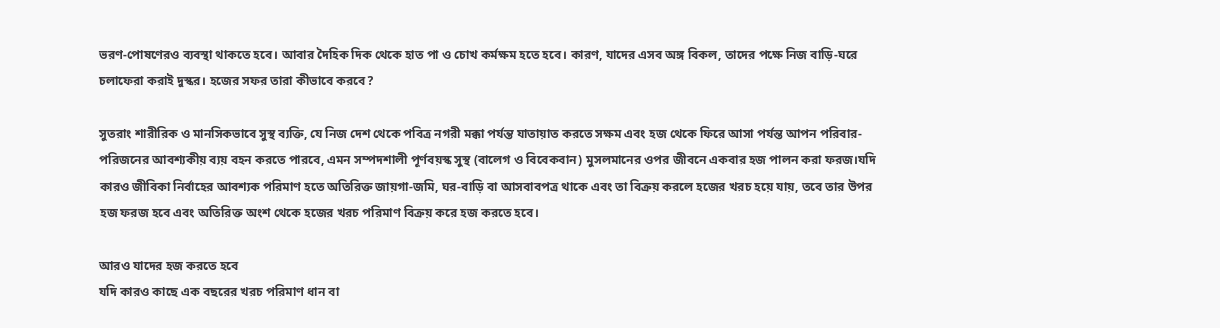ভরণ-পোষণেরও ব্যবস্থা থাকতে হবে। আবার দৈহিক দিক থেকে হাত পা ও চোখ কর্মক্ষম হতে হবে। কারণ, যাদের এসব অঙ্গ বিকল, তাদের পক্ষে নিজ বাড়ি-ঘরে চলাফেরা করাই দুস্কর। হজের সফর তারা কীভাবে করবে?

সুতরাং শারীরিক ও মানসিকভাবে সুস্থ ব্যক্তি, যে নিজ দেশ থেকে পবিত্র নগরী মক্কা পর্যন্ত যাতায়াত করতে সক্ষম এবং হজ থেকে ফিরে আসা পর্যন্ত আপন পরিবার-পরিজনের আবশ্যকীয় ব্যয় বহন করতে পারবে, এমন সম্পদশালী পূর্ণবয়স্ক সুস্থ (বালেগ ও বিবেকবান) মুসলমানের ওপর জীবনে একবার হজ পালন করা ফরজ।যদি কারও জীবিকা নির্বাহের আবশ্যক পরিমাণ হতে অতিরিক্ত জায়গা-জমি, ঘর-বাড়ি বা আসবাবপত্র থাকে এবং তা বিক্রয় করলে হজের খরচ হয়ে যায়, তবে তার উপর হজ ফরজ হবে এবং অতিরিক্ত অংশ থেকে হজের খরচ পরিমাণ বিক্রয় করে হজ করতে হবে।

আরও যাদের হজ করতে হবে
যদি কারও কাছে এক বছরের খরচ পরিমাণ ধান বা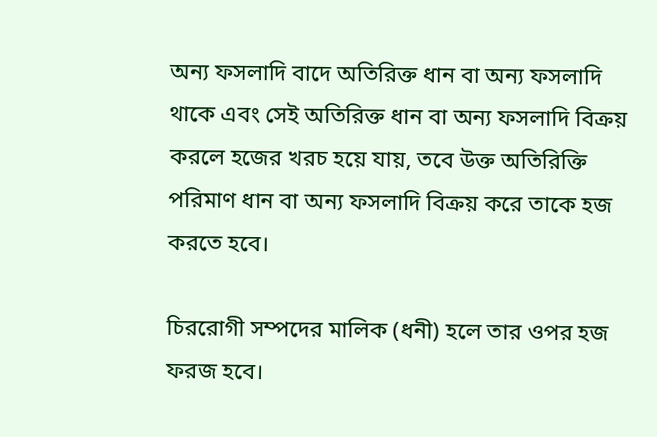অন্য ফসলাদি বাদে অতিরিক্ত ধান বা অন্য ফসলাদি থাকে এবং সেই অতিরিক্ত ধান বা অন্য ফসলাদি বিক্রয় করলে হজের খরচ হয়ে যায়, তবে উক্ত অতিরিক্তি পরিমাণ ধান বা অন্য ফসলাদি বিক্রয় করে তাকে হজ করতে হবে।

চিররোগী সম্পদের মালিক (ধনী) হলে তার ওপর হজ ফরজ হবে।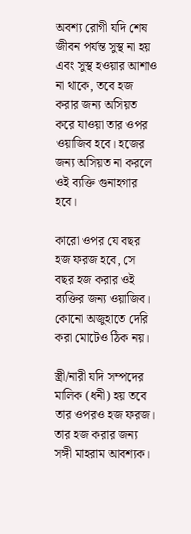অবশ্য রোগী যদি শেষ জীবন পর্যন্ত সুস্থ না হয় এবং সুস্থ হওয়ার আশাও না থাকে, তবে হজ করার জন্য অসিয়ত করে যাওয়া তার ওপর ওয়াজিব হবে। হজের জন্য অসিয়ত না করলে ওই ব্যক্তি গুনাহগার হবে।

কারো ওপর যে বছর হজ ফরজ হবে, সে বছর হজ করার ওই ব্যক্তির জন্য ওয়াজিব। কোনো অজুহাতে দেরি করা মোটেও ঠিক নয়।

স্ত্রী/নারী যদি সম্পদের মালিক (ধনী) হয় তবে তার ওপরও হজ ফরজ। তার হজ করার জন্য সঙ্গী মাহরাম আবশ্যক।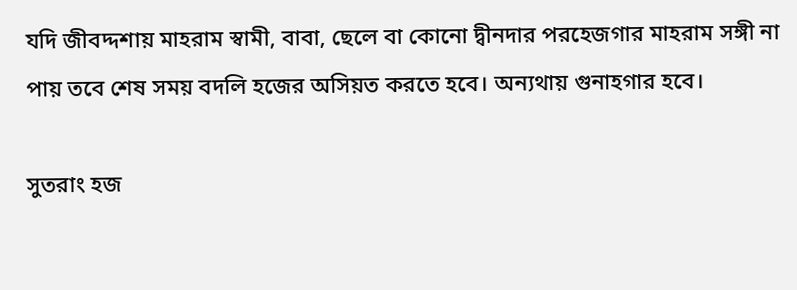যদি জীবদ্দশায় মাহরাম স্বামী, বাবা, ছেলে বা কোনো দ্বীনদার পরহেজগার মাহরাম সঙ্গী না পায় তবে শেষ সময় বদলি হজের অসিয়ত করতে হবে। অন্যথায় গুনাহগার হবে।

সুতরাং হজ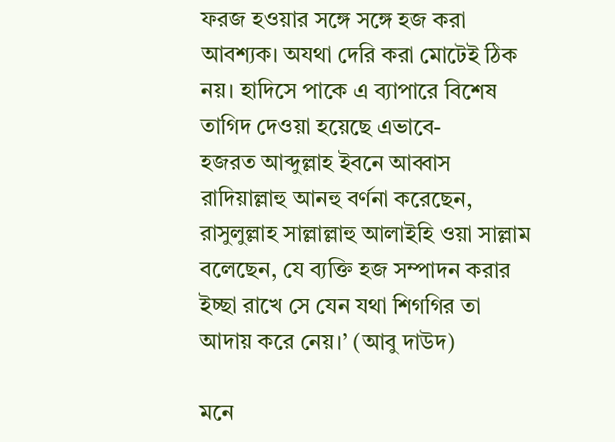ফরজ হওয়ার সঙ্গে সঙ্গে হজ করা আবশ্যক। অযথা দেরি করা মোটেই ঠিক নয়। হাদিসে পাকে এ ব্যাপারে বিশেষ তাগিদ দেওয়া হয়েছে এভাবে-
হজরত আব্দুল্লাহ ইবনে আব্বাস রাদিয়াল্লাহু আনহু বর্ণনা করেছেন, রাসুলুল্লাহ সাল্লাল্লাহু আলাইহি ওয়া সাল্লাম বলেছেন, যে ব্যক্তি হজ সম্পাদন করার ইচ্ছা রাখে সে যেন যথা শিগগির তা আদায় করে নেয়।’ (আবু দাউদ)

মনে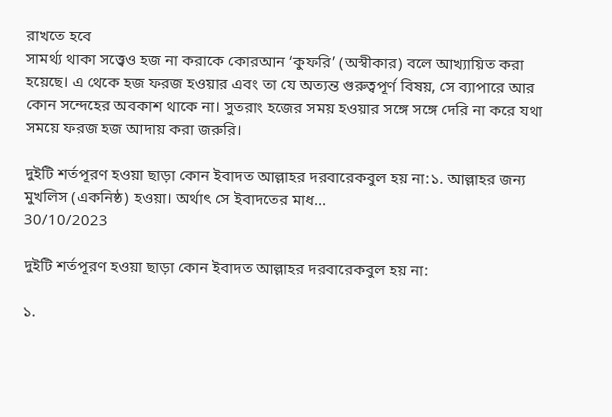রাখতে হবে
সামর্থ্য থাকা সত্ত্বেও হজ না করাকে কোরআন ‘কুফরি’ (অস্বীকার) বলে আখ্যায়িত করা হয়েছে। এ থেকে হজ ফরজ হওয়ার এবং তা যে অত্যন্ত গুরুত্বপূর্ণ বিষয়, সে ব্যাপারে আর কোন সন্দেহের অবকাশ থাকে না। সুতরাং হজের সময় হওয়ার সঙ্গে সঙ্গে দেরি না করে যথা সময়ে ফরজ হজ আদায় করা জরুরি।

দুইটি শর্তপূরণ হওয়া ছাড়া কোন ইবাদত আল্লাহর দরবারেকবুল হয় না:১. আল্লাহর জন্য মুখলিস (একনিষ্ঠ) হওয়া। অর্থাৎ সে ইবাদতের মাধ...
30/10/2023

দুইটি শর্তপূরণ হওয়া ছাড়া কোন ইবাদত আল্লাহর দরবারেকবুল হয় না:

১.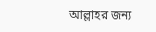আল্লাহর জন্য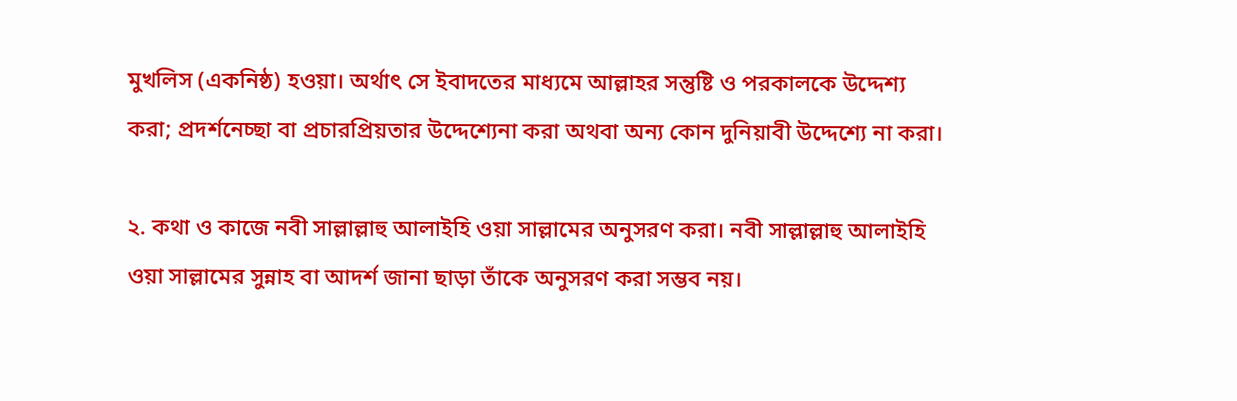মুখলিস (একনিষ্ঠ) হওয়া। অর্থাৎ সে ইবাদতের মাধ্যমে আল্লাহর সন্তুষ্টি ও পরকালকে উদ্দেশ্য করা; প্রদর্শনেচ্ছা বা প্রচারপ্রিয়তার উদ্দেশ্যেনা করা অথবা অন্য কোন দুনিয়াবী উদ্দেশ্যে না করা।

২. কথা ও কাজে নবী সাল্লাল্লাহু আলাইহি ওয়া সাল্লামের অনুসরণ করা। নবী সাল্লাল্লাহু আলাইহি ওয়া সাল্লামের সুন্নাহ বা আদর্শ জানা ছাড়া তাঁকে অনুসরণ করা সম্ভব নয়।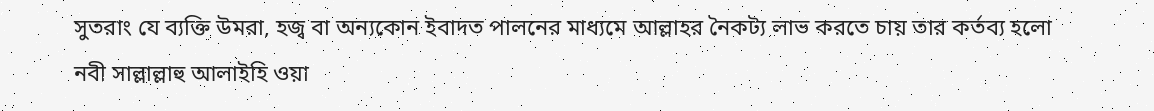সুতরাং যে ব্যক্তি উমরা, হজ্ব বা অন্যকোন ইবাদত পালনের মাধ্যমে আল্লাহর নৈকট্য লাভ করতে চায় তার কর্তব্য হলো নবী সাল্লাল্লাহু আলাইহি ওয়া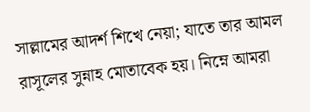সাল্লামের আদর্শ শিখে নেয়া; যাতে তার আমল রাসূলের সুন্নাহ মোতাবেক হয়। নিম্নে আমরা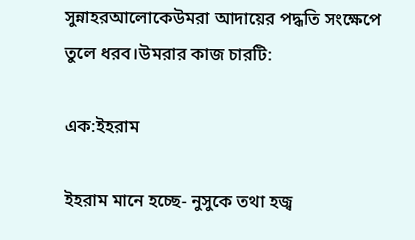সুন্নাহরআলোকেউমরা আদায়ের পদ্ধতি সংক্ষেপে তুলে ধরব।উমরার কাজ চারটি:

এক:ইহরাম

ইহরাম মানে হচ্ছে- নুসুকে তথা হজ্ব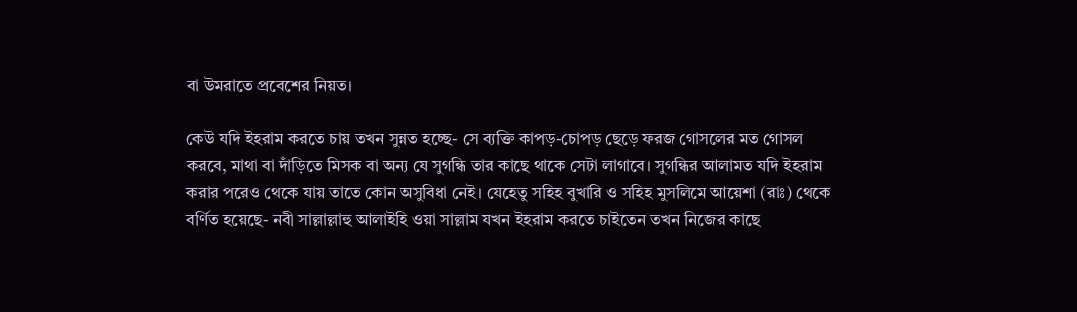বা উমরাতে প্রবেশের নিয়ত।

কেউ যদি ইহরাম করতে চায় তখন সুন্নত হচ্ছে- সে ব্যক্তি কাপড়-চোপড় ছেড়ে ফরজ গোসলের মত গোসল করবে, মাথা বা দাঁড়িতে মিসক বা অন্য যে সুগন্ধি তার কাছে থাকে সেটা লাগাবে। সুগন্ধির আলামত যদি ইহরাম করার পরেও থেকে যায় তাতে কোন অসুবিধা নেই। যেহেতু সহিহ বুখারি ও সহিহ মুসলিমে আয়েশা (রাঃ) থেকে বর্ণিত হয়েছে- নবী সাল্লাল্লাহু আলাইহি ওয়া সাল্লাম যখন ইহরাম করতে চাইতেন তখন নিজের কাছে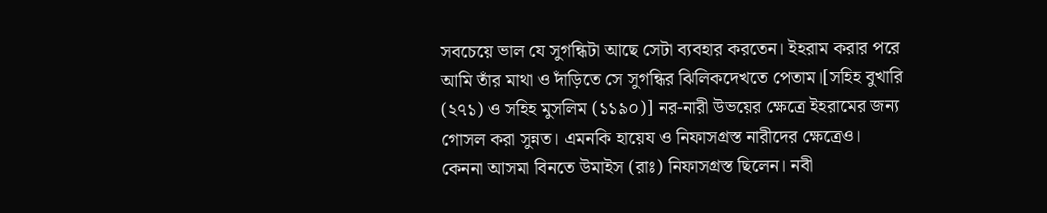সবচেয়ে ভাল যে সুগন্ধিটা আছে সেটা ব্যবহার করতেন। ইহরাম করার পরে আমি তাঁর মাথা ও দাঁড়িতে সে সুগন্ধির ঝিলিকদেখতে পেতাম।[সহিহ বুখারি (২৭১) ও সহিহ মুসলিম (১১৯০)] নর-নারী উভয়ের ক্ষেত্রে ইহরামের জন্য গোসল করা সুন্নত। এমনকি হায়েয ও নিফাসগ্রস্ত নারীদের ক্ষেত্রেও। কেননা আসমা বিনতে উমাইস (রাঃ) নিফাসগ্রস্ত ছিলেন। নবী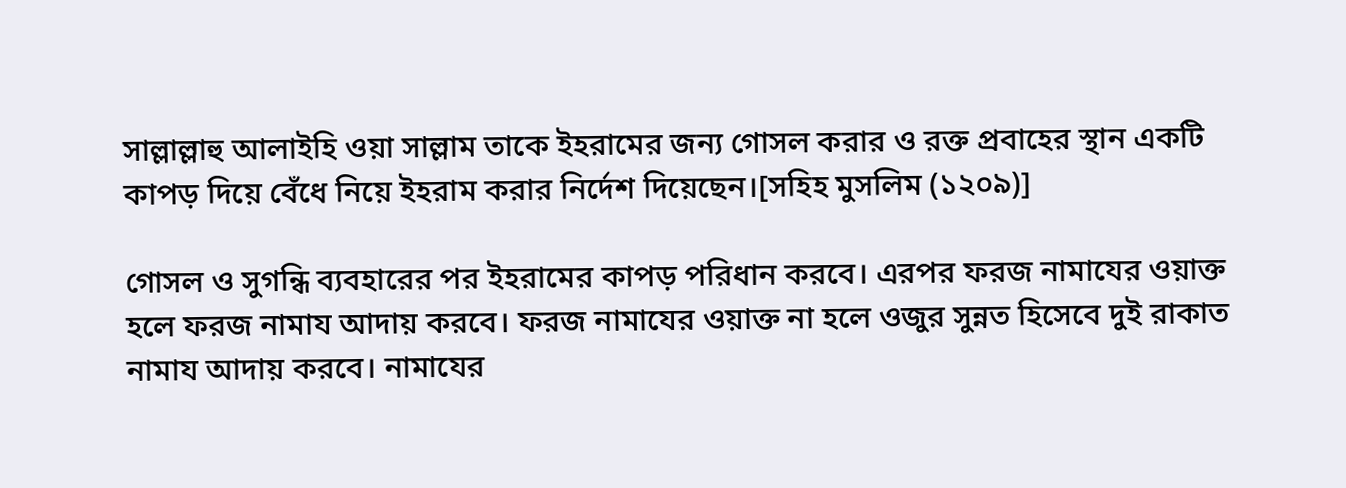সাল্লাল্লাহু আলাইহি ওয়া সাল্লাম তাকে ইহরামের জন্য গোসল করার ও রক্ত প্রবাহের স্থান একটি কাপড় দিয়ে বেঁধে নিয়ে ইহরাম করার নির্দেশ দিয়েছেন।[সহিহ মুসলিম (১২০৯)]

গোসল ও সুগন্ধি ব্যবহারের পর ইহরামের কাপড় পরিধান করবে। এরপর ফরজ নামাযের ওয়াক্ত হলে ফরজ নামায আদায় করবে। ফরজ নামাযের ওয়াক্ত না হলে ওজুর সুন্নত হিসেবে দুই রাকাত নামায আদায় করবে। নামাযের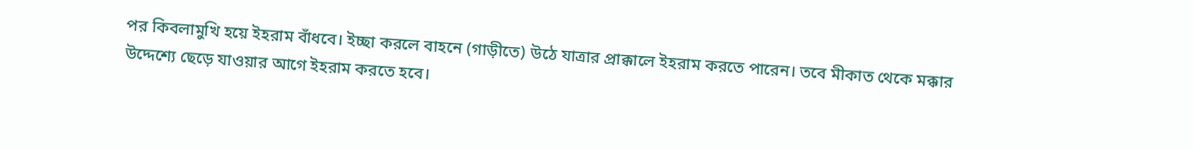পর কিবলামুখি হয়ে ইহরাম বাঁধবে। ইচ্ছা করলে বাহনে (গাড়ীতে) উঠে যাত্রার প্রাক্কালে ইহরাম করতে পারেন। তবে মীকাত থেকে মক্কার উদ্দেশ্যে ছেড়ে যাওয়ার আগে ইহরাম করতে হবে।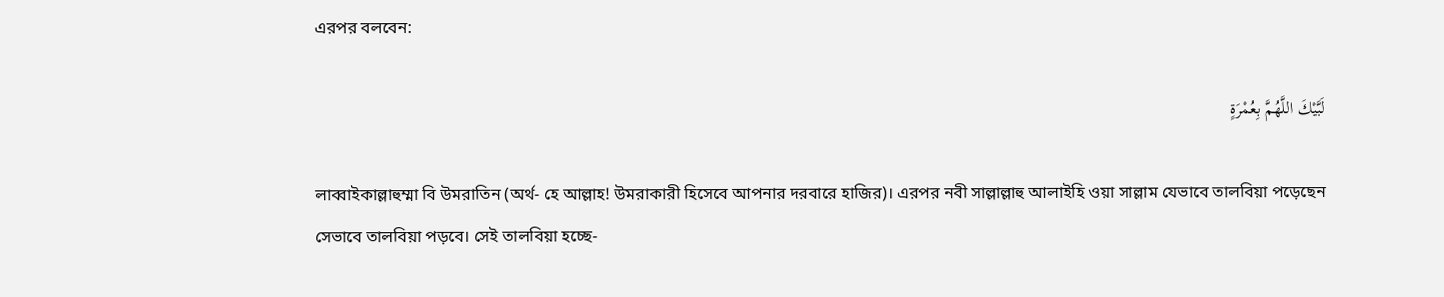এরপর বলবেন:

لَبَّيْكَ اللَّهُمَّ بِعُمْرَةٍ

লাব্বাইকাল্লাহুম্মা বি উমরাতিন (অর্থ- হে আল্লাহ! উমরাকারী হিসেবে আপনার দরবারে হাজির)। এরপর নবী সাল্লাল্লাহু আলাইহি ওয়া সাল্লাম যেভাবে তালবিয়া পড়েছেন সেভাবে তালবিয়া পড়বে। সেই তালবিয়া হচ্ছে-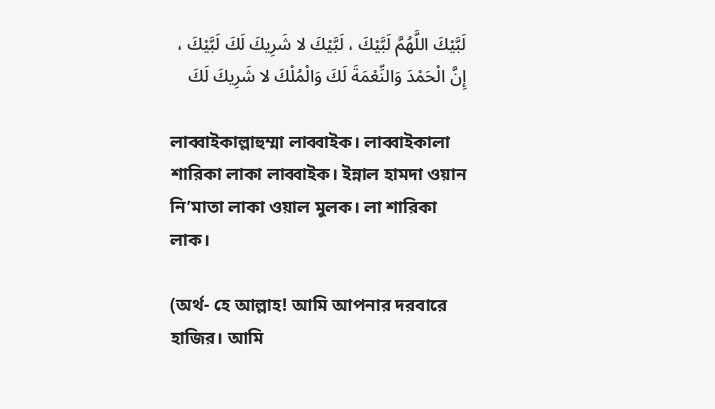لَبَّيْكَ اللَّهُمَّ لَبَّيْكَ ، لَبَّيْكَ لا شَرِيكَ لَكَ لَبَّيْكَ ، إِنَّ الْحَمْدَ وَالنِّعْمَةَ لَكَ وَالْمُلْكَ لا شَرِيكَ لَكَ

লাব্বাইকাল্লাহুম্মা লাব্বাইক। লাব্বাইকালা শারিকা লাকা লাব্বাইক। ইন্নাল হামদা ওয়ান নি’মাতা লাকা ওয়াল মুলক। লা শারিকা লাক।

(অর্থ- হে আল্লাহ! আমি আপনার দরবারে হাজির। আমি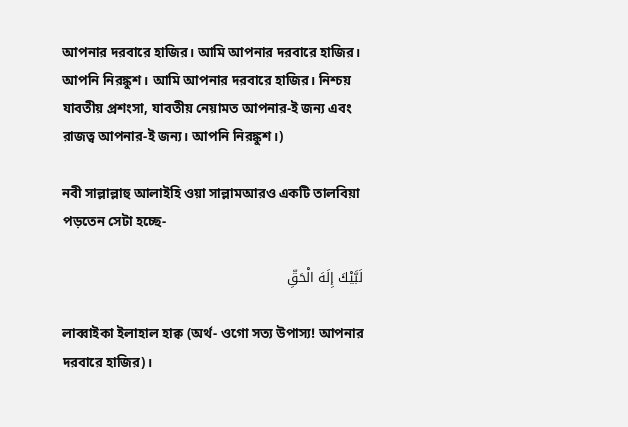আপনার দরবারে হাজির। আমি আপনার দরবারে হাজির। আপনি নিরঙ্কুশ। আমি আপনার দরবারে হাজির। নিশ্চয় যাবতীয় প্রশংসা, যাবতীয় নেয়ামত আপনার-ই জন্য এবং রাজত্ব আপনার-ই জন্য। আপনি নিরঙ্কুশ।)

নবী সাল্লাল্লাহু আলাইহি ওয়া সাল্লামআরও একটি তালবিয়া পড়তেন সেটা হচ্ছে-

لَبَّيْكَ إِلَهَ الْحَقِّ

লাব্বাইকা ইলাহাল হাক্ব (অর্থ- ওগো সত্য উপাস্য! আপনার দরবারে হাজির)।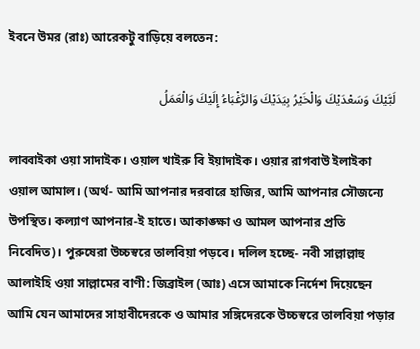ইবনে উমর (রাঃ) আরেকটু বাড়িয়ে বলতেন:

لَبَّيْكَ وَسَعْدَيْكَ وَالْخَيْرُ بِيَدَيْكَ وَالرَّغْبَاءُ إِلَيْكَ وَالْعَمَلُ

লাব্বাইকা ওয়া সাদাইক। ওয়াল খাইরু বি ইয়াদাইক। ওয়ার রাগবাউ ইলাইকা ওয়াল আমাল। (অর্থ- আমি আপনার দরবারে হাজির, আমি আপনার সৌজন্যে উপস্থিত। কল্যাণ আপনার-ই হাতে। আকাঙ্ক্ষা ও আমল আপনার প্রতি নিবেদিত)। পুরুষেরা উচ্চস্বরে তালবিয়া পড়বে। দলিল হচ্ছে- নবী সাল্লাল্লাহু আলাইহি ওয়া সাল্লামের বাণী: জিব্রাইল (আঃ) এসে আমাকে নির্দেশ দিয়েছেন আমি যেন আমাদের সাহাবীদেরকে ও আমার সঙ্গিদেরকে উচ্চস্বরে তালবিয়া পড়ার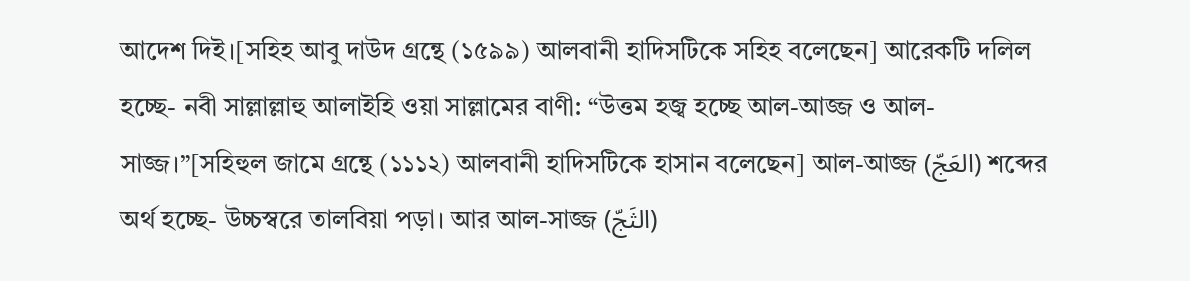আদেশ দিই।[সহিহ আবু দাউদ গ্রন্থে (১৫৯৯) আলবানী হাদিসটিকে সহিহ বলেছেন] আরেকটি দলিল হচ্ছে- নবী সাল্লাল্লাহু আলাইহি ওয়া সাল্লামের বাণী: “উত্তম হজ্ব হচ্ছে আল-আজ্জ ও আল-সাজ্জ।”[সহিহুল জামে গ্রন্থে (১১১২) আলবানী হাদিসটিকে হাসান বলেছেন] আল-আজ্জ (العَجّ) শব্দের অর্থ হচ্ছে- উচ্চস্বরে তালবিয়া পড়া। আর আল-সাজ্জ (الثَجّ)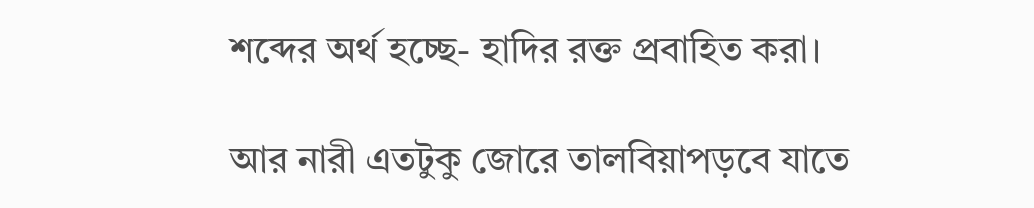শব্দের অর্থ হচ্ছে- হাদির রক্ত প্রবাহিত করা।

আর নারী এতটুকু জোরে তালবিয়াপড়বে যাতে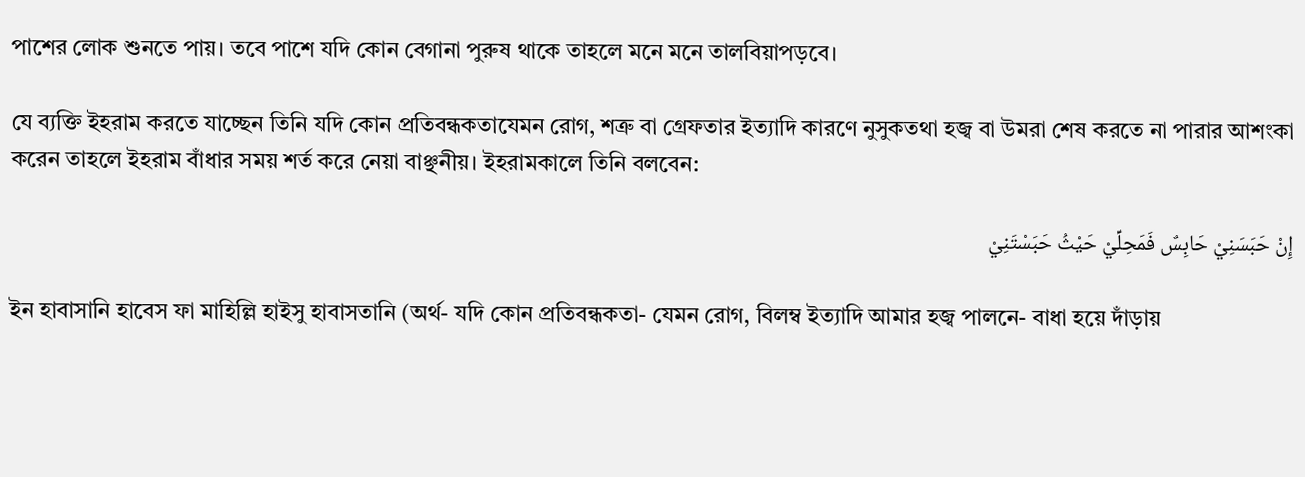পাশের লোক শুনতে পায়। তবে পাশে যদি কোন বেগানা পুরুষ থাকে তাহলে মনে মনে তালবিয়াপড়বে।

যে ব্যক্তি ইহরাম করতে যাচ্ছেন তিনি যদি কোন প্রতিবন্ধকতাযেমন রোগ, শত্রু বা গ্রেফতার ইত্যাদি কারণে নুসুকতথা হজ্ব বা উমরা শেষ করতে না পারার আশংকা করেন তাহলে ইহরাম বাঁধার সময় শর্ত করে নেয়া বাঞ্ছনীয়। ইহরামকালে তিনি বলবেন:

إِنْ حَبَسَنِيْ حَابِسٌ فَمَحِلِّيْ حَيْثُ حَبَسْتَنِيْ

ইন হাবাসানি হাবেস ফা মাহিল্লি হাইসু হাবাসতানি (অর্থ- যদি কোন প্রতিবন্ধকতা- যেমন রোগ, বিলম্ব ইত্যাদি আমার হজ্ব পালনে- বাধা হয়ে দাঁড়ায়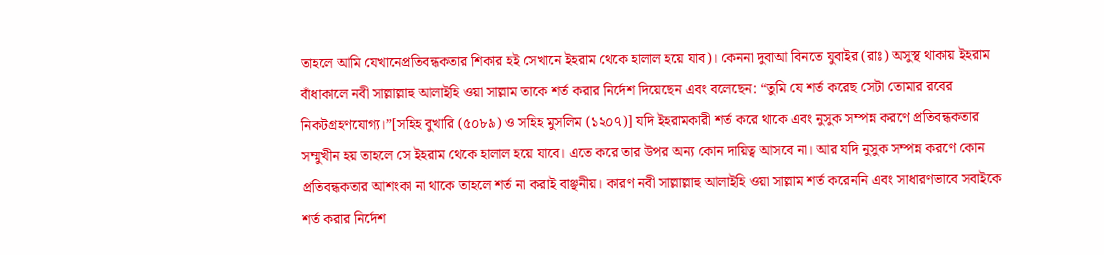তাহলে আমি যেখানেপ্রতিবন্ধকতার শিকার হই সেখানে ইহরাম থেকে হালাল হয়ে যাব)। কেননা দুবাআ বিনতে যুবাইর (রাঃ) অসুস্থ থাকায় ইহরাম বাঁধাকালে নবী সাল্লাল্লাহু আলাইহি ওয়া সাল্লাম তাকে শর্ত করার নির্দেশ দিয়েছেন এবং বলেছেন: “তুমি যে শর্ত করেছ সেটা তোমার রবের নিকটগ্রহণযোগ্য।”[সহিহ বুখারি (৫০৮৯) ও সহিহ মুসলিম (১২০৭)] যদি ইহরামকারী শর্ত করে থাকে এবং নুসুক সম্পন্ন করণে প্রতিবন্ধকতার সম্মুখীন হয় তাহলে সে ইহরাম থেকে হালাল হয়ে যাবে। এতে করে তার উপর অন্য কোন দায়িত্ব আসবে না। আর যদি নুসুক সম্পন্ন করণে কোন প্রতিবন্ধকতার আশংকা না থাকে তাহলে শর্ত না করাই বাঞ্ছনীয়। কারণ নবী সাল্লাল্লাহু আলাইহি ওয়া সাল্লাম শর্ত করেননি এবং সাধারণভাবে সবাইকে শর্ত করার নির্দেশ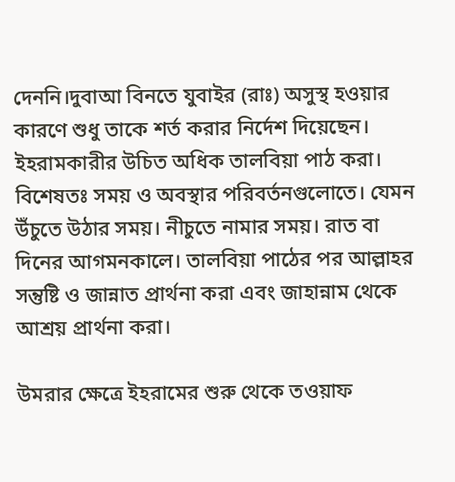দেননি।দুবাআ বিনতে যুবাইর (রাঃ) অসুস্থ হওয়ার কারণে শুধু তাকে শর্ত করার নির্দেশ দিয়েছেন। ইহরামকারীর উচিত অধিক তালবিয়া পাঠ করা। বিশেষতঃ সময় ও অবস্থার পরিবর্তনগুলোতে। যেমন উঁচুতে উঠার সময়। নীচুতে নামার সময়। রাত বা দিনের আগমনকালে। তালবিয়া পাঠের পর আল্লাহর সন্তুষ্টি ও জান্নাত প্রার্থনা করা এবং জাহান্নাম থেকে আশ্রয় প্রার্থনা করা।

উমরার ক্ষেত্রে ইহরামের শুরু থেকে তওয়াফ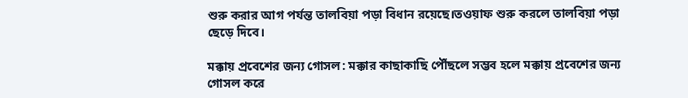শুরু করার আগ পর্যন্ত তালবিয়া পড়া বিধান রয়েছে।তওয়াফ শুরু করলে তালবিয়া পড়া ছেড়ে দিবে।

মক্কায় প্রবেশের জন্য গোসল: মক্কার কাছাকাছি পৌঁছলে সম্ভব হলে মক্কায় প্রবেশের জন্য গোসল করে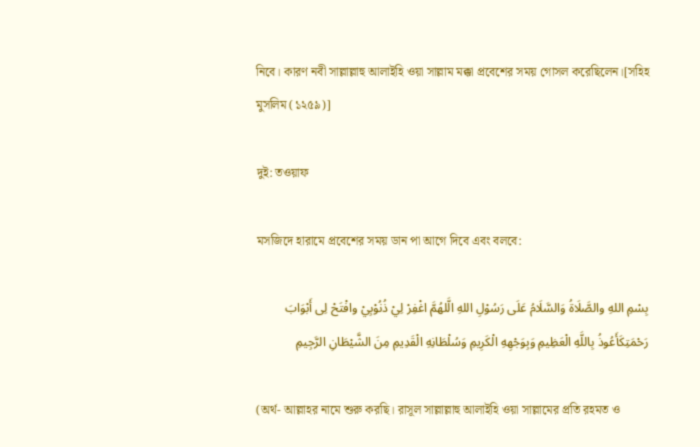নিবে। কারণ নবী সাল্লাল্লাহু আলাইহি ওয়া সাল্লাম মক্কা প্রবেশের সময় গোসল করেছিলেন।[সহিহ মুসলিম (১২৫৯)]

দুই: তওয়াফ

মসজিদে হারামে প্রবেশের সময় ডান পা আগে দিবে এবং বলবে:

بِسْمِ اللهِ والصَّلَاةُ وَالسَّلَامُ عَلَى رَسُوْلِ اللهِ الَّلهُمَّ اغْفِرْ لِيْ ذُنُوْبِيْ وافْتَحْ لِى أَبْوَابَ رَحْمَتِكَأَعُوذُ بِاللَّهِ الْعَظِيمِ وَبِوَجْهِهِ الْكَرِيمِ وَسُلْطَانِهِ الْقَدِيمِ مِنَ الشَّيْطَانِ الرَّجِيمِ

(অর্থ- আল্লাহর নামে শুরু করছি। রাসূল সাল্লাল্লাহু আলাইহি ওয়া সাল্লামের প্রতি রহমত ও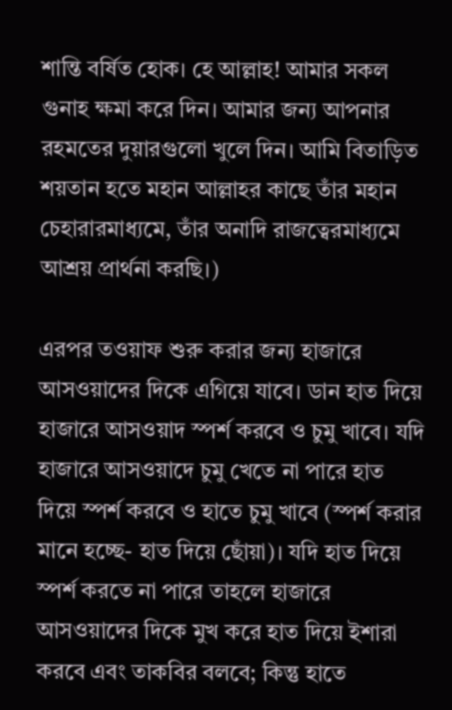শান্তি বর্ষিত হোক। হে আল্লাহ! আমার সকল গুনাহ ক্ষমা করে দিন। আমার জন্য আপনার রহমতের দুয়ারগুলো খুলে দিন। আমি বিতাড়িত শয়তান হতে মহান আল্লাহর কাছে তাঁর মহান চেহারারমাধ্যমে, তাঁর অনাদি রাজত্বেরমাধ্যমে আশ্রয় প্রার্থনা করছি।)

এরপর তওয়াফ শুরু করার জন্য হাজারে আসওয়াদের দিকে এগিয়ে যাবে। ডান হাত দিয়ে হাজারে আসওয়াদ স্পর্শ করবে ও চুমু খাবে। যদি হাজারে আসওয়াদে চুমু খেতে না পারে হাত দিয়ে স্পর্শ করবে ও হাতে চুমু খাবে (স্পর্শ করার মানে হচ্ছে- হাত দিয়ে ছোঁয়া)। যদি হাত দিয়ে স্পর্শ করতে না পারে তাহলে হাজারে আসওয়াদের দিকে মুখ করে হাত দিয়ে ইশারা করবে এবং তাকবির বলবে; কিন্তু হাতে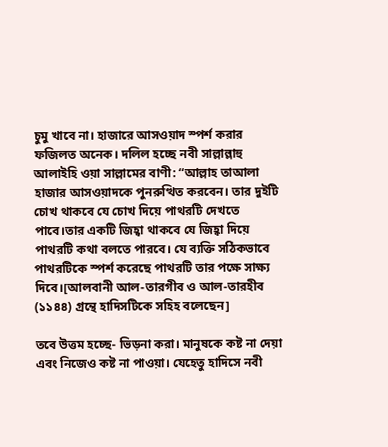চুমু খাবে না। হাজারে আসওয়াদ স্পর্শ করার ফজিলত অনেক। দলিল হচ্ছে নবী সাল্লাল্লাহু আলাইহি ওয়া সাল্লামের বাণী: “আল্লাহ তাআলা হাজার আসওয়াদকে পুনরুত্থিত করবেন। তার দুইটি চোখ থাকবে যে চোখ দিয়ে পাথরটি দেখতে পাবে।তার একটি জিহ্বা থাকবে যে জিহ্বা দিয়ে পাথরটি কথা বলতে পারবে। যে ব্যক্তি সঠিকভাবে পাথরটিকে স্পর্শ করেছে পাথরটি তার পক্ষে সাক্ষ্য দিবে।[আলবানী আল-তারগীব ও আল-তারহীব (১১৪৪) গ্রন্থে হাদিসটিকে সহিহ বলেছেন]

তবে উত্তম হচ্ছে- ভিড়না করা। মানুষকে কষ্ট না দেয়া এবং নিজেও কষ্ট না পাওয়া। যেহেতু হাদিসে নবী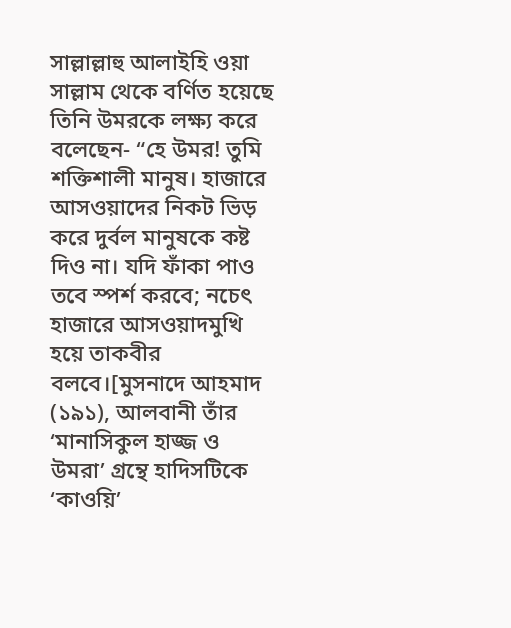সাল্লাল্লাহু আলাইহি ওয়া সাল্লাম থেকে বর্ণিত হয়েছে তিনি উমরকে লক্ষ্য করে বলেছেন- “হে উমর! তুমি শক্তিশালী মানুষ। হাজারে আসওয়াদের নিকট ভিড় করে দুর্বল মানুষকে কষ্ট দিও না। যদি ফাঁকা পাও তবে স্পর্শ করবে; নচেৎ হাজারে আসওয়াদমুখি হয়ে তাকবীর বলবে।[মুসনাদে আহমাদ (১৯১), আলবানী তাঁর ‘মানাসিকুল হাজ্জ ও উমরা’ গ্রন্থে হাদিসটিকে ‘কাওয়ি’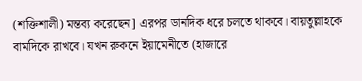(শক্তিশালী) মন্তব্য করেছেন] এরপর ডানদিক ধরে চলতে থাকবে। বায়তুল্লাহকে বামদিকে রাখবে। যখন রুকনে ইয়ামেনীতে (হাজারে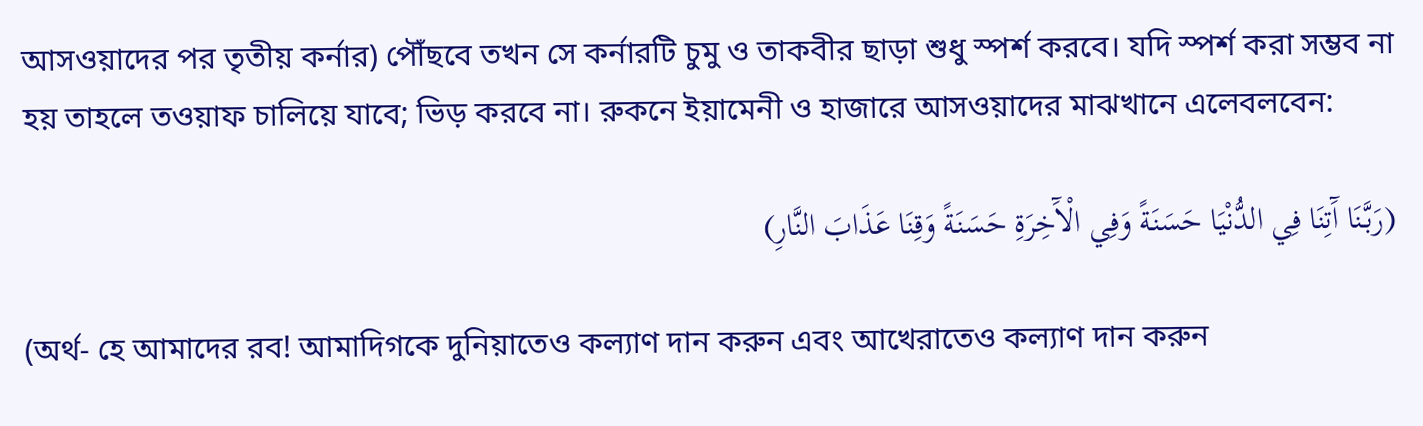আসওয়াদের পর তৃতীয় কর্নার) পৌঁছবে তখন সে কর্নারটি চুমু ও তাকবীর ছাড়া শুধু স্পর্শ করবে। যদি স্পর্শ করা সম্ভব না হয় তাহলে তওয়াফ চালিয়ে যাবে; ভিড় করবে না। রুকনে ইয়ামেনী ও হাজারে আসওয়াদের মাঝখানে এলেবলবেন:

(رَبَّنَا آَتِنَا فِي الدُّنْيَا حَسَنَةً وَفِي الْآَخِرَةِ حَسَنَةً وَقِنَا عَذَابَ النَّارِ)

(অর্থ- হে আমাদের রব! আমাদিগকে দুনিয়াতেও কল্যাণ দান করুন এবং আখেরাতেও কল্যাণ দান করুন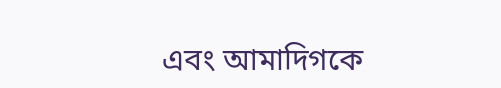এবং আমাদিগকে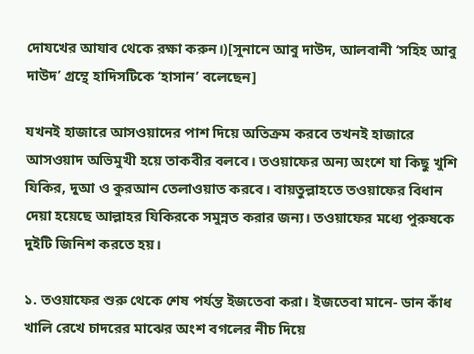দোযখের আযাব থেকে রক্ষা করুন।)[সুনানে আবু দাউদ, আলবানী ‘সহিহ আবু দাউদ’ গ্রন্থে হাদিসটিকে ‘হাসান’ বলেছেন]

যখনই হাজারে আসওয়াদের পাশ দিয়ে অতিক্রম করবে তখনই হাজারে আসওয়াদ অভিমুখী হয়ে তাকবীর বলবে। তওয়াফের অন্য অংশে যা কিছু খুশি যিকির, দুআ ও কুরআন তেলাওয়াত করবে। বায়তুল্লাহতে তওয়াফের বিধান দেয়া হয়েছে আল্লাহর যিকিরকে সমুন্নত করার জন্য। তওয়াফের মধ্যে পুরুষকে দুইটি জিনিশ করতে হয়।

১. তওয়াফের শুরু থেকে শেষ পর্যন্ত ইজতেবা করা। ইজতেবা মানে- ডান কাঁধ খালি রেখে চাদরের মাঝের অংশ বগলের নীচ দিয়ে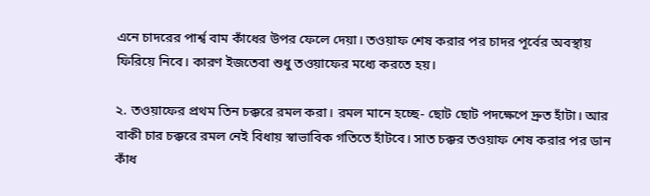এনে চাদরের পার্শ্ব বাম কাঁধের উপর ফেলে দেয়া। তওয়াফ শেষ করার পর চাদর পূর্বের অবস্থায় ফিরিয়ে নিবে। কারণ ইজতেবা শুধু তওয়াফের মধ্যে করতে হয়।

২. তওয়াফের প্রথম তিন চক্করে রমল করা। রমল মানে হচ্ছে- ছোট ছোট পদক্ষেপে দ্রুত হাঁটা। আর বাকী চার চক্করে রমল নেই বিধায় স্বাভাবিক গতিতে হাঁটবে। সাত চক্কর তওয়াফ শেষ করার পর ডান কাঁধ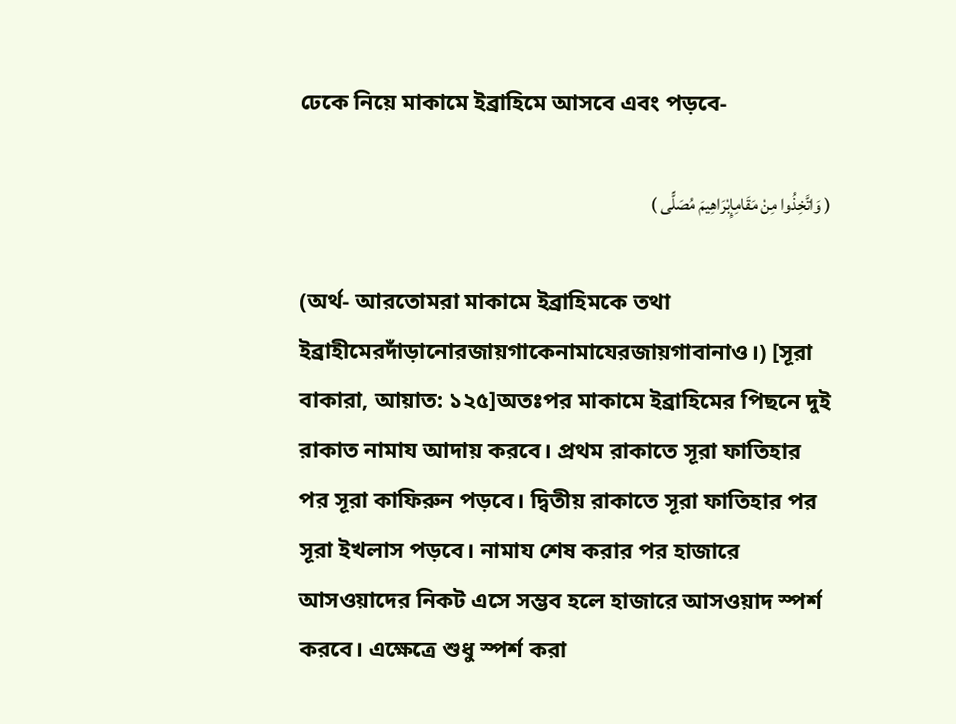ঢেকে নিয়ে মাকামে ইব্রাহিমে আসবে এবং পড়বে-

( وَاتَّخِذُوا مِنْ مَقَامِإِبْرَاهِيمَ مُصَلًّى )

(অর্থ- আরতোমরা মাকামে ইব্রাহিমকে তথা ইব্রাহীমেরদাঁড়ানোরজায়গাকেনামাযেরজায়গাবানাও।) [সূরা বাকারা, আয়াত: ১২৫]অতঃপর মাকামে ইব্রাহিমের পিছনে দুই রাকাত নামায আদায় করবে। প্রথম রাকাতে সূরা ফাতিহার পর সূরা কাফিরুন পড়বে। দ্বিতীয় রাকাতে সূরা ফাতিহার পর সূরা ইখলাস পড়বে। নামায শেষ করার পর হাজারে আসওয়াদের নিকট এসে সম্ভব হলে হাজারে আসওয়াদ স্পর্শ করবে। এক্ষেত্রে শুধু স্পর্শ করা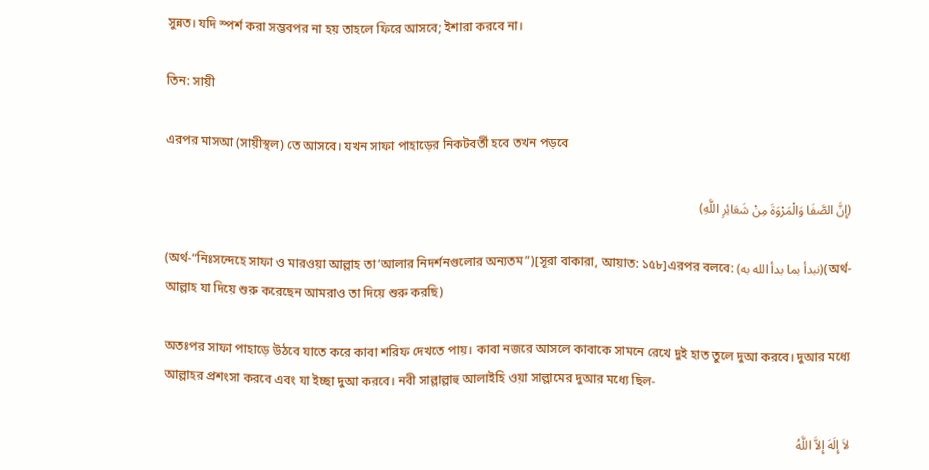সুন্নত। যদি স্পর্শ করা সম্ভবপর না হয় তাহলে ফিরে আসবে; ইশারা করবে না।

তিন: সায়ী

এরপর মাসআ (সায়ীস্থল) তে আসবে। যখন সাফা পাহাড়ের নিকটবর্তী হবে তখন পড়বে

(إِنَّ الصَّفَا وَالْمَرْوَةَ مِنْ شَعَائِرِ اللَّهِ)

(অর্থ-“নিঃসন্দেহে সাফা ও মারওয়া আল্লাহ তা’আলার নিদর্শনগুলোর অন্যতম”)[সূরা বাকারা, আয়াত: ১৫৮]এরপর বলবে: (نبدأ بما بدأ الله به)(অর্থ- আল্লাহ যা দিয়ে শুরু করেছেন আমরাও তা দিয়ে শুরু করছি)

অতঃপর সাফা পাহাড়ে উঠবে যাতে করে কাবা শরিফ দেখতে পায়। কাবা নজরে আসলে কাবাকে সামনে রেখে দুই হাত তুলে দুআ করবে। দুআর মধ্যে আল্লাহর প্রশংসা করবে এবং যা ইচ্ছা দুআ করবে। নবী সাল্লাল্লাহু আলাইহি ওয়া সাল্লামের দুআর মধ্যে ছিল-

لاَ إِلَهَ إِلاَّ اللَّهُ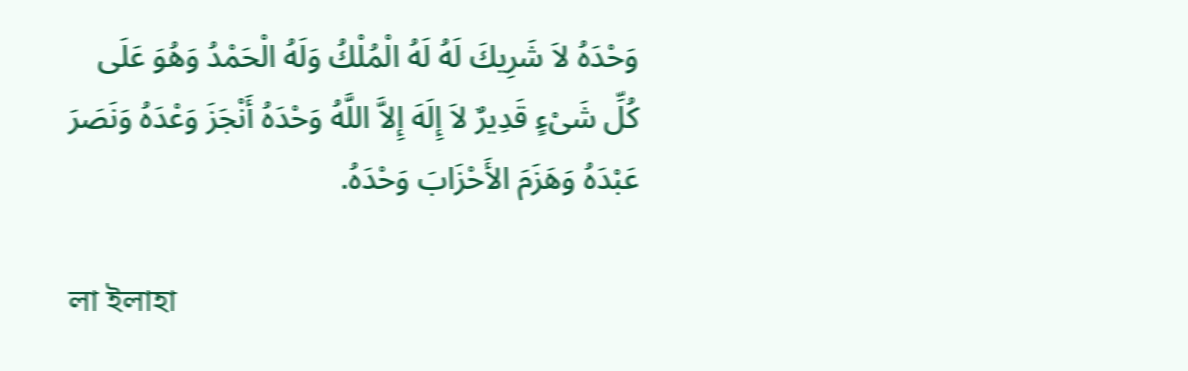وَحْدَهُ لاَ شَرِيكَ لَهُ لَهُ الْمُلْكُ وَلَهُ الْحَمْدُ وَهُوَ عَلَى كُلِّ شَىْءٍ قَدِيرٌ لاَ إِلَهَ إِلاَّ اللَّهُ وَحْدَهُ أَنْجَزَ وَعْدَهُ وَنَصَرَ عَبْدَهُ وَهَزَمَ الأَحْزَابَ وَحْدَهُ.

লা ইলাহা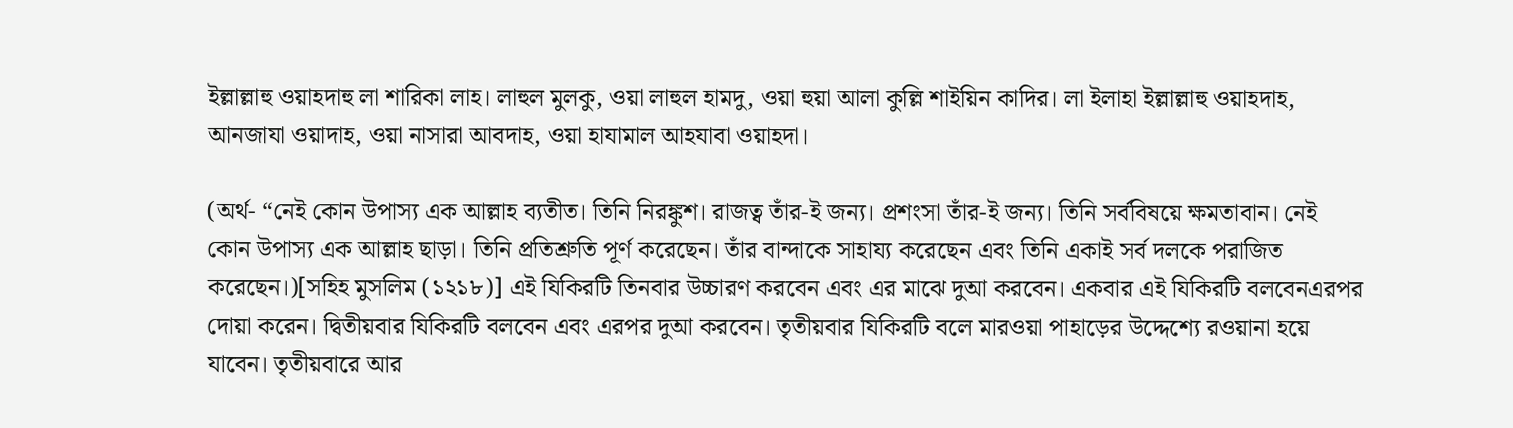ইল্লাল্লাহু ওয়াহদাহু লা শারিকা লাহ। লাহুল মুলকু, ওয়া লাহুল হামদু, ওয়া হুয়া আলা কুল্লি শাইয়িন কাদির। লা ইলাহা ইল্লাল্লাহু ওয়াহদাহ, আনজাযা ওয়াদাহ, ওয়া নাসারা আবদাহ, ওয়া হাযামাল আহযাবা ওয়াহদা।

(অর্থ- “নেই কোন উপাস্য এক আল্লাহ ব্যতীত। তিনি নিরঙ্কুশ। রাজত্ব তাঁর-ই জন্য। প্রশংসা তাঁর-ই জন্য। তিনি সর্ববিষয়ে ক্ষমতাবান। নেই কোন উপাস্য এক আল্লাহ ছাড়া। তিনি প্রতিশ্রুতি পূর্ণ করেছেন। তাঁর বান্দাকে সাহায্য করেছেন এবং তিনি একাই সর্ব দলকে পরাজিত করেছেন।)[সহিহ মুসলিম (১২১৮)] এই যিকিরটি তিনবার উচ্চারণ করবেন এবং এর মাঝে দুআ করবেন। একবার এই যিকিরটি বলবেনএরপর দোয়া করেন। দ্বিতীয়বার যিকিরটি বলবেন এবং এরপর দুআ করবেন। তৃতীয়বার যিকিরটি বলে মারওয়া পাহাড়ের উদ্দেশ্যে রওয়ানা হয়ে যাবেন। তৃতীয়বারে আর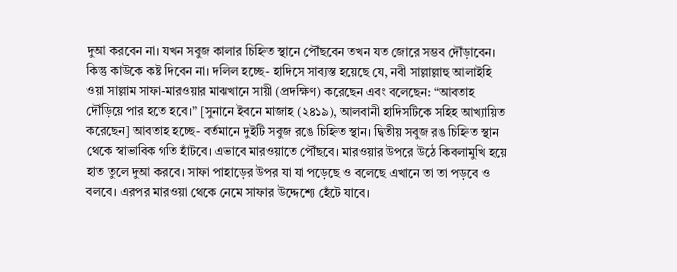দুআ করবেন না। যখন সবুজ কালার চিহ্নিত স্থানে পৌঁছবেন তখন যত জোরে সম্ভব দৌঁড়াবেন। কিন্তু কাউকে কষ্ট দিবেন না। দলিল হচ্ছে- হাদিসে সাব্যস্ত হয়েছে যে, নবী সাল্লাল্লাহু আলাইহি ওয়া সাল্লাম সাফা-মারওয়ার মাঝখানে সায়ী (প্রদক্ষিণ) করেছেন এবং বলেছেন: “আবতাহ দৌঁড়িয়ে পার হতে হবে।” [সুনানে ইবনে মাজাহ (২৪১৯), আলবানী হাদিসটিকে সহিহ আখ্যায়িত করেছেন] আবতাহ হচ্ছে- বর্তমানে দুইটি সবুজ রঙে চিহ্নিত স্থান। দ্বিতীয় সবুজ রঙ চিহ্নিত স্থান থেকে স্বাভাবিক গতি হাঁটবে। এভাবে মারওয়াতে পৌঁছবে। মারওয়ার উপরে উঠে কিবলামুখি হয়ে হাত তুলে দুআ করবে। সাফা পাহাড়ের উপর যা যা পড়েছে ও বলেছে এখানে তা তা পড়বে ও বলবে। এরপর মারওয়া থেকে নেমে সাফার উদ্দেশ্যে হেঁটে যাবে।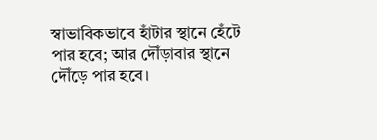স্বাভাবিকভাবে হাঁটার স্থানে হেঁটে পার হবে; আর দৌঁড়াবার স্থানে দৌঁড়ে পার হবে।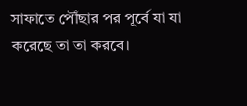সাফাতে পৌঁছার পর পূর্বে যা যা করেছে তা তা করবে।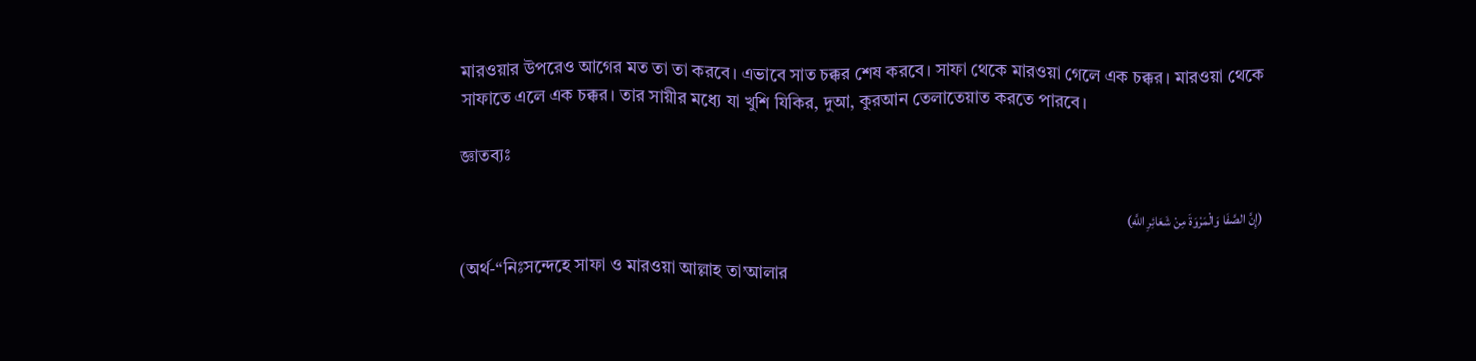মারওয়ার উপরেও আগের মত তা তা করবে। এভাবে সাত চক্কর শেষ করবে। সাফা থেকে মারওয়া গেলে এক চক্কর। মারওয়া থেকে সাফাতে এলে এক চক্কর। তার সায়ীর মধ্যে যা খুশি যিকির, দুআ, কুরআন তেলাতেয়াত করতে পারবে।

জ্ঞাতব্যঃ

(إِنَّ الصَّفَا وَالْمَرْوَةَ مِنْ شَعَائِرِ اللَّهِ)

(অর্থ-“নিঃসন্দেহে সাফা ও মারওয়া আল্লাহ তা’আলার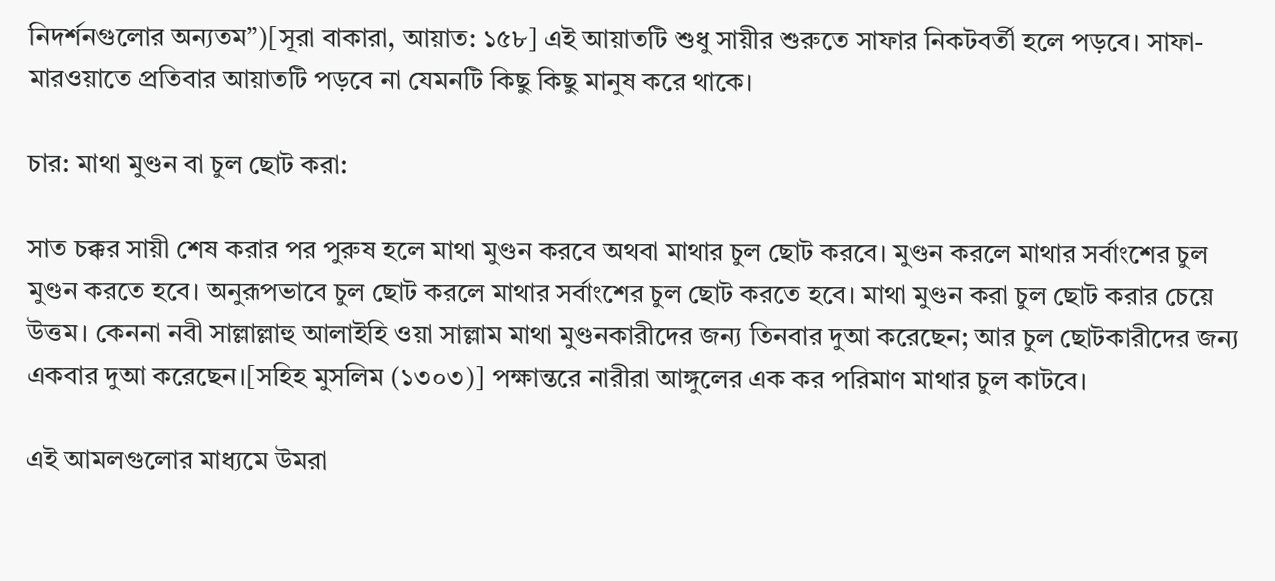নিদর্শনগুলোর অন্যতম”)[সূরা বাকারা, আয়াত: ১৫৮] এই আয়াতটি শুধু সায়ীর শুরুতে সাফার নিকটবর্তী হলে পড়বে। সাফা-মারওয়াতে প্রতিবার আয়াতটি পড়বে না যেমনটি কিছু কিছু মানুষ করে থাকে।

চার: মাথা মুণ্ডন বা চুল ছোট করা:

সাত চক্কর সায়ী শেষ করার পর পুরুষ হলে মাথা মুণ্ডন করবে অথবা মাথার চুল ছোট করবে। মুণ্ডন করলে মাথার সর্বাংশের চুল মুণ্ডন করতে হবে। অনুরূপভাবে চুল ছোট করলে মাথার সর্বাংশের চুল ছোট করতে হবে। মাথা মুণ্ডন করা চুল ছোট করার চেয়ে উত্তম। কেননা নবী সাল্লাল্লাহু আলাইহি ওয়া সাল্লাম মাথা মুণ্ডনকারীদের জন্য তিনবার দুআ করেছেন; আর চুল ছোটকারীদের জন্য একবার দুআ করেছেন।[সহিহ মুসলিম (১৩০৩)] পক্ষান্তরে নারীরা আঙ্গুলের এক কর পরিমাণ মাথার চুল কাটবে।

এই আমলগুলোর মাধ্যমে উমরা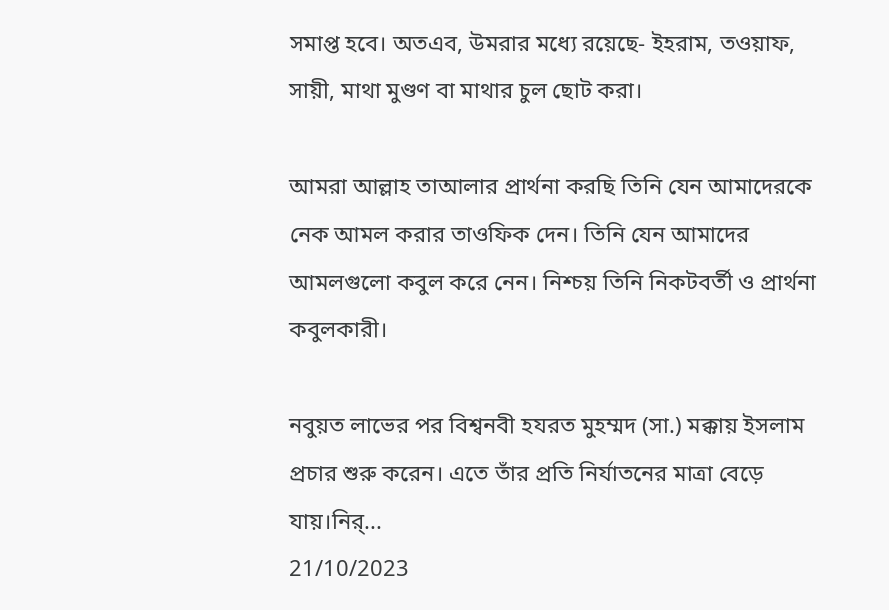সমাপ্ত হবে। অতএব, উমরার মধ্যে রয়েছে- ইহরাম, তওয়াফ, সায়ী, মাথা মুণ্ডণ বা মাথার চুল ছোট করা।

আমরা আল্লাহ তাআলার প্রার্থনা করছি তিনি যেন আমাদেরকে নেক আমল করার তাওফিক দেন। তিনি যেন আমাদের আমলগুলো কবুল করে নেন। নিশ্চয় তিনি নিকটবর্তী ও প্রার্থনা কবুলকারী।

নবুয়ত লাভের পর বিশ্বনবী হযরত মুহম্মদ (সা.) মক্কায় ইসলাম প্রচার শুরু করেন। এতে তাঁর প্রতি নির্যাতনের মাত্রা বেড়ে যায়।নির্...
21/10/2023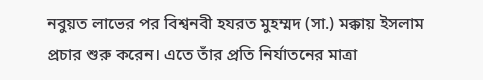নবুয়ত লাভের পর বিশ্বনবী হযরত মুহম্মদ (সা.) মক্কায় ইসলাম প্রচার শুরু করেন। এতে তাঁর প্রতি নির্যাতনের মাত্রা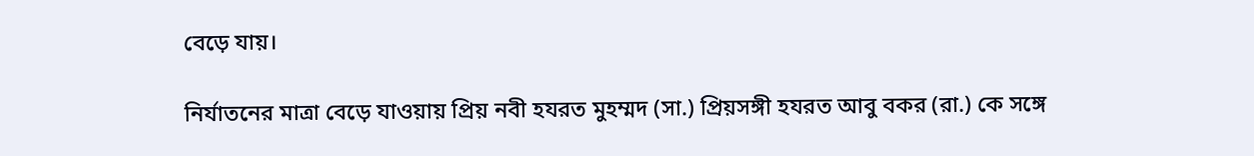বেড়ে যায়।

নির্যাতনের মাত্রা বেড়ে যাওয়ায় প্রিয় নবী হযরত মুহম্মদ (সা.) প্রিয়সঙ্গী হযরত আবু বকর (রা.) কে সঙ্গে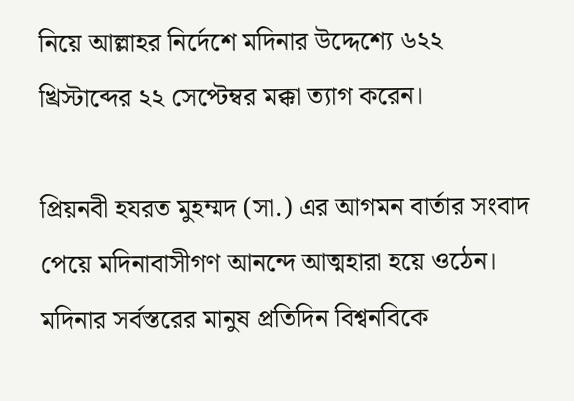নিয়ে আল্লাহর নির্দেশে মদিনার উদ্দেশ্যে ৬২২ খ্রিস্টাব্দের ২২ সেপ্টেম্বর মক্কা ত্যাগ করেন।

প্রিয়নবী হযরত মুহম্মদ (সা.) এর আগমন বার্তার সংবাদ পেয়ে মদিনাবাসীগণ আনন্দে আত্মহারা হয়ে ওঠেন। মদিনার সর্বস্তরের মানুষ প্রতিদিন বিশ্বনবিকে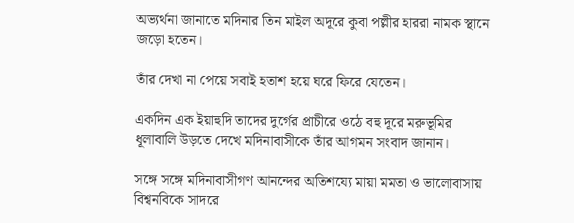অভ্যর্থনা জানাতে মদিনার তিন মাইল অদূরে কুবা পল্লীর হাররা নামক স্থানে জড়ো হতেন।

তাঁর দেখা না পেয়ে সবাই হতাশ হয়ে ঘরে ফিরে যেতেন।

একদিন এক ইয়াহুদি তাদের দুর্গের প্রাচীরে ওঠে বহু দূরে মরুভূমির ধূলাবালি উড়তে দেখে মদিনাবাসীকে তাঁর আগমন সংবাদ জানান।

সঙ্গে সঙ্গে মদিনাবাসীগণ আনন্দের অতিশয্যে মায়া মমতা ও ভালোবাসায় বিশ্বনবিকে সাদরে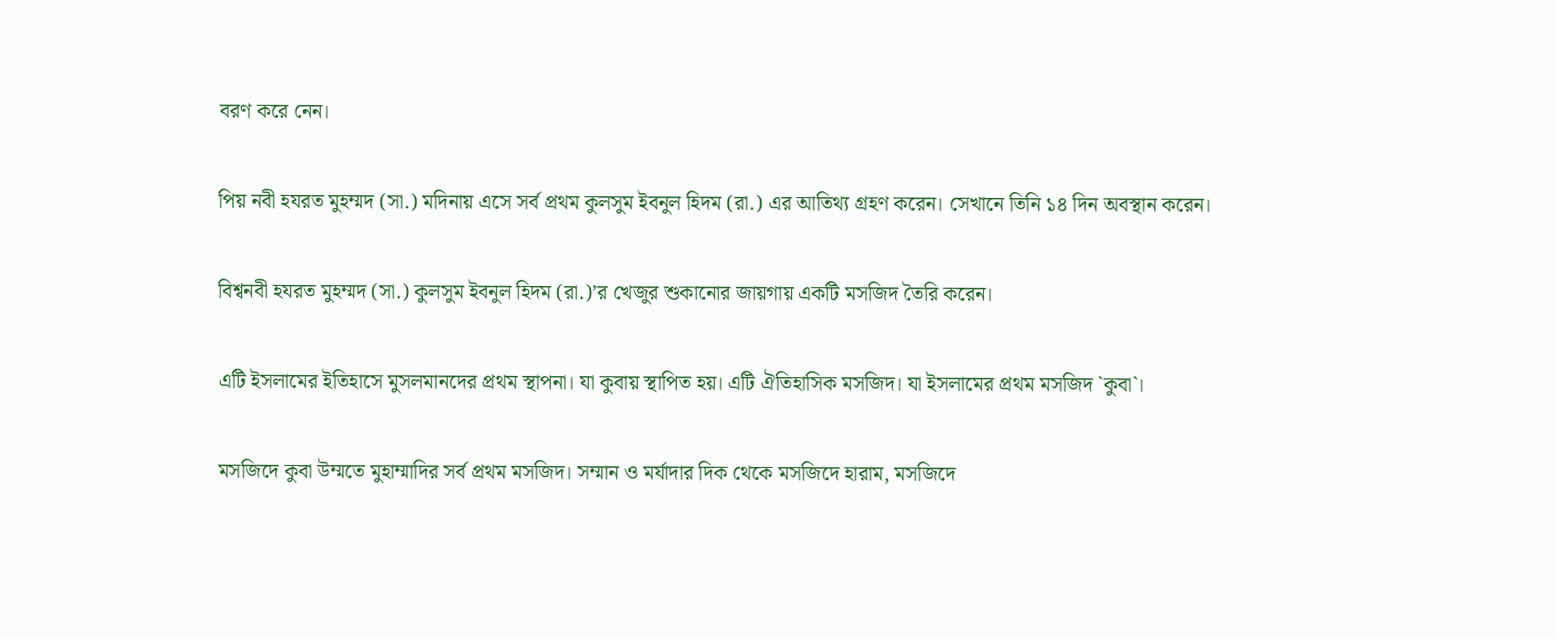বরণ করে নেন।

পিয় নবী হযরত মুহম্মদ (সা.) মদিনায় এসে সর্ব প্রথম কুলসুম ইবনুল হিদম (রা.) এর আতিথ্য গ্রহণ করেন। সেখানে তিনি ১৪ দিন অবস্থান করেন।

বিশ্বনবী হযরত মুহম্মদ (সা.) কুলসুম ইবনুল হিদম (রা.)’র খেজুর শুকানোর জায়গায় একটি মসজিদ তৈরি করেন।

এটি ইসলামের ইতিহাসে মুসলমানদের প্রথম স্থাপনা। যা কুবায় স্থাপিত হয়। এটি ঐতিহাসিক মসজিদ। যা ইসলামের প্রথম মসজিদ `কুবা`।

মসজিদে কুবা উম্মতে মুহাম্মাদির সর্ব প্রথম মসজিদ। সম্মান ও মর্যাদার দিক থেকে মসজিদে হারাম, মসজিদে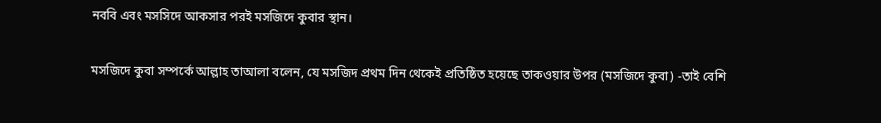নববি এবং মসসিদে আকসার পরই মসজিদে কুবার স্থান।

মসজিদে কুবা সম্পর্কে আল্লাহ তাআলা বলেন, যে মসজিদ প্রথম দিন থেকেই প্রতিষ্ঠিত হয়েছে তাকওয়ার উপর (মসজিদে কুবা) -তাই বেশি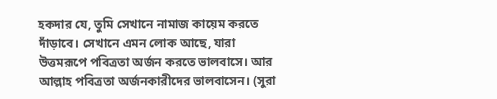হকদার যে, তুমি সেখানে নামাজ কায়েম করতে দাঁড়াবে। সেখানে এমন লোক আছে, যারা উত্তমরূপে পবিত্রতা অর্জন করতে ভালবাসে। আর আল্লাহ পবিত্রতা অর্জনকারীদের ভালবাসেন। (সুরা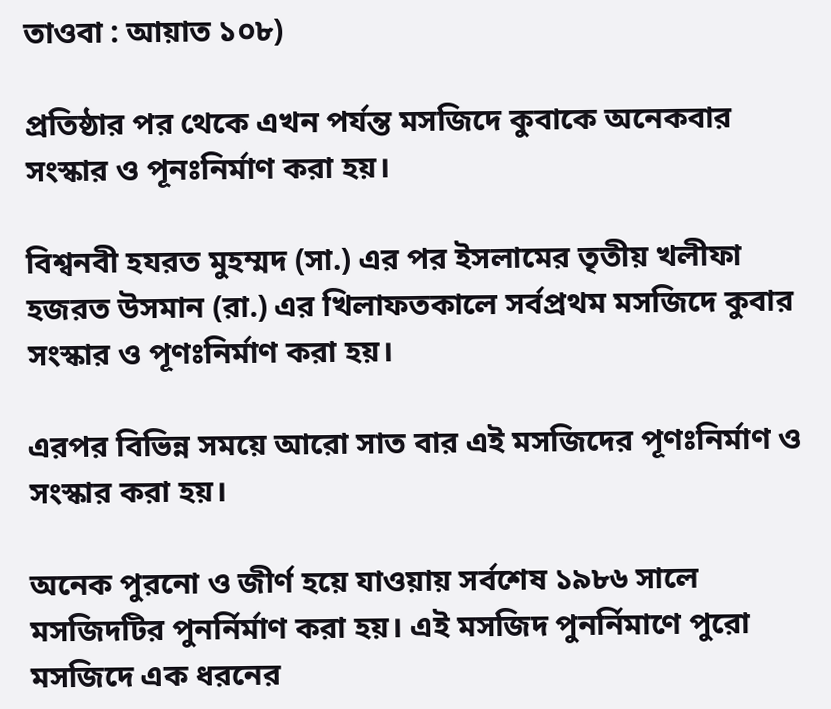তাওবা : আয়াত ১০৮)

প্রতিষ্ঠার পর থেকে এখন পর্যন্ত মসজিদে কুবাকে অনেকবার সংস্কার ও পূনঃনির্মাণ করা হয়।

বিশ্বনবী হযরত মুহম্মদ (সা.) এর পর ইসলামের তৃতীয় খলীফা হজরত উসমান (রা.) এর খিলাফতকালে সর্বপ্রথম মসজিদে কুবার সংস্কার ও পূণঃনির্মাণ করা হয়।

এরপর বিভিন্ন সময়ে আরো সাত বার এই মসজিদের পূণঃনির্মাণ ও সংস্কার করা হয়।

অনেক পুরনো ও জীর্ণ হয়ে যাওয়ায় সর্বশেষ ১৯৮৬ সালে মসজিদটির পুনর্নির্মাণ করা হয়। এই মসজিদ পুনর্নিমাণে পুরো মসজিদে এক ধরনের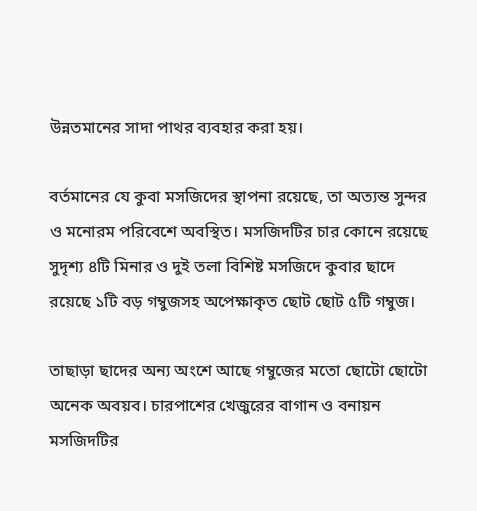উন্নতমানের সাদা পাথর ব্যবহার করা হয়।

বর্তমানের যে কুবা মসজিদের স্থাপনা রয়েছে, তা অত্যন্ত সুন্দর ও মনোরম পরিবেশে অবস্থিত। মসজিদটির চার কোনে রয়েছে সুদৃশ্য ৪টি মিনার ও দুই তলা বিশিষ্ট মসজিদে কুবার ছাদে রয়েছে ১টি বড় গম্বুজসহ অপেক্ষাকৃত ছোট ছোট ৫টি গম্বুজ।

তাছাড়া ছাদের অন্য অংশে আছে গম্বুজের মতো ছোটো ছোটো অনেক অবয়ব। চারপাশের খেজুরের বাগান ও বনায়ন মসজিদটির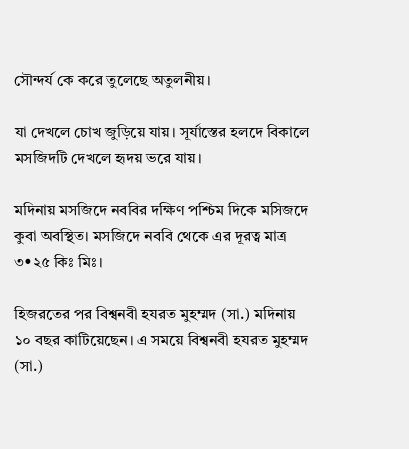সৌন্দর্য কে করে তুলেছে অতুলনীয়।

যা দেখলে চোখ জুড়িয়ে যায়। সূর্যাস্তের হলদে বিকালে মসজিদটি দেখলে হৃদয় ভরে যায়।

মদিনায় মসজিদে নববির দক্ষিণ পশ্চিম দিকে মসিজদে কুবা অবস্থিত। মসজিদে নববি থেকে এর দূরত্ব মাত্র ৩•২৫ কিঃ মিঃ।

হিজরতের পর বিশ্বনবী হযরত মুহম্মদ (সা.) মদিনায় ১০ বছর কাটিয়েছেন। এ সময়ে বিশ্বনবী হযরত মুহম্মদ (সা.)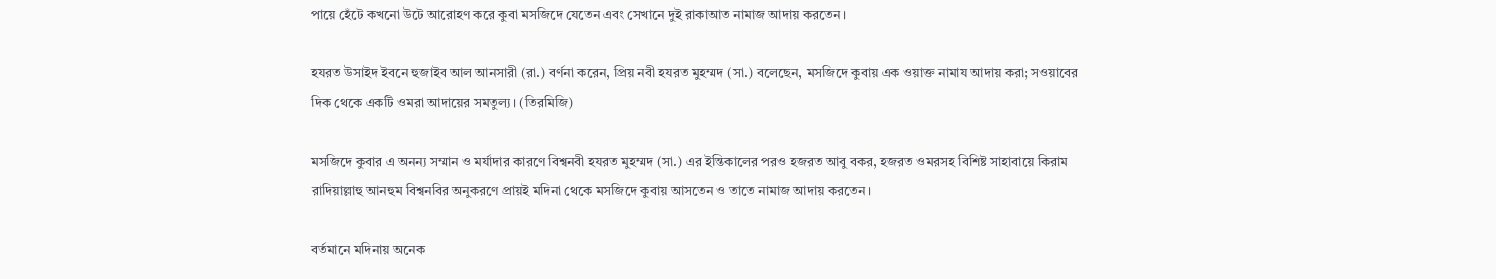পায়ে হেঁটে কখনো উটে আরোহণ করে কুবা মসজিদে যেতেন এবং সেখানে দুই রাকাআত নামাজ আদায় করতেন।

হযরত উসাইদ ইবনে হুজাইব আল আনসারী (রা.) বর্ণনা করেন, প্রিয় নবী হযরত মুহম্মদ (সা.) বলেছেন, মসজিদে কুবায় এক ওয়াক্ত নামায আদায় করা; সওয়াবের দিক থেকে একটি ওমরা আদায়ের সমতুল্য। (তিরমিজি)

মসজিদে কুবার এ অনন্য সম্মান ও মর্যাদার কারণে বিশ্বনবী হযরত মুহম্মদ (সা.) এর ইন্তিকালের পরও হজরত আবু বকর, হজরত ওমরসহ বিশিষ্ট সাহাবায়ে কিরাম রাদিয়াল্লাহু আনহুম বিশ্বনবির অনুকরণে প্রায়ই মদিনা থেকে মসজিদে কুবায় আসতেন ও তাতে নামাজ আদায় করতেন।

বর্তমানে মদিনায় অনেক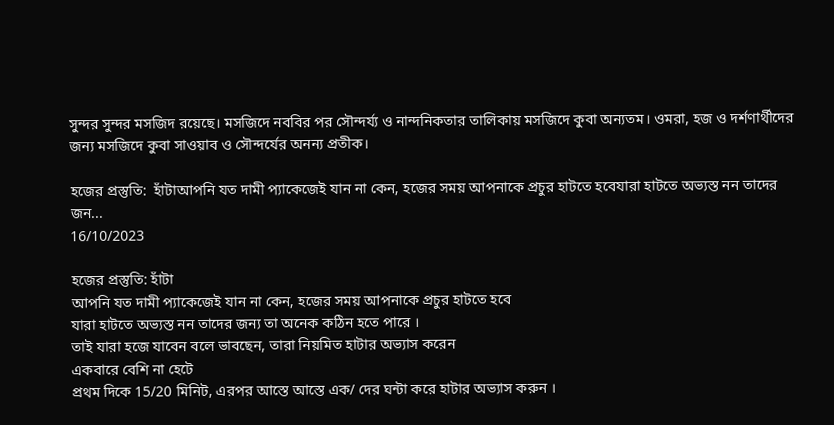সুন্দর সুন্দর মসজিদ রয়েছে। মসজিদে নববির পর সৌন্দর্য্য ও নান্দনিকতার তালিকায় মসজিদে কুবা অন্যতম। ওমরা, হজ ও দর্শণার্থীদের জন্য মসজিদে কুবা সাওয়াব ও সৌন্দর্যের অনন্য প্রতীক।

হজের প্রস্তুতি:  হাঁটাআপনি যত দামী প্যাকেজেই যান না কেন, হজের সময় আপনাকে প্রচুর হাটতে হবেযারা হাটতে অভ্যস্ত নন তাদের জন...
16/10/2023

হজের প্রস্তুতি: হাঁটা
আপনি যত দামী প্যাকেজেই যান না কেন, হজের সময় আপনাকে প্রচুর হাটতে হবে
যারা হাটতে অভ্যস্ত নন তাদের জন্য তা অনেক কঠিন হতে পারে ।
তাই যারা হজে যাবেন বলে ভাবছেন, তারা নিয়মিত হাটার অভ্যাস করেন
একবারে বেশি না হেটে
প্রথম দিকে 15/20 মিনিট, এরপর আস্তে আস্তে এক/ দের ঘন্টা করে হাটার অভ্যাস করুন ।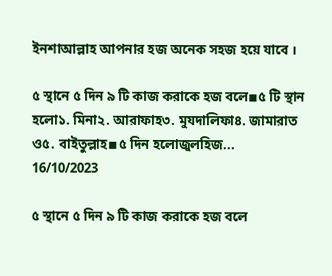ইনশাআল্লাহ আপনার হজ অনেক সহজ হয়ে যাবে ।

৫ স্থানে ৫ দিন ৯ টি কাজ করাকে হজ বলে◾৫ টি স্থান হলো১. মিনা২. আরাফাহ৩. মুযদালিফা৪. জামারাত ও৫. বাইতুল্লাহ◾৫ দিন হলোজুলহিজ...
16/10/2023

৫ স্থানে ৫ দিন ৯ টি কাজ করাকে হজ বলে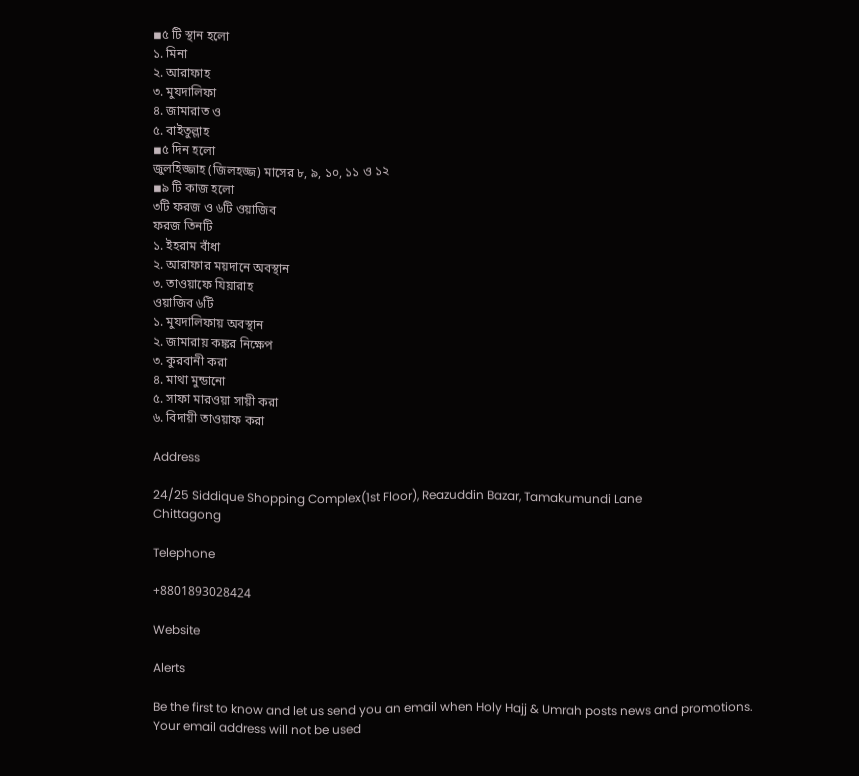◾৫ টি স্থান হলো
১. মিনা
২. আরাফাহ
৩. মুযদালিফা
৪. জামারাত ও
৫. বাইতুল্লাহ
◾৫ দিন হলো
জুলহিজ্জাহ (জিলহজ্জ) মাসের ৮, ৯, ১০, ১১ ও ১২
◾৯ টি কাজ হলো
৩টি ফরজ ও ৬টি ওয়াজিব
ফরজ তিনটি
১. ইহরাম বাঁধা
২. আরাফার ময়দানে অবস্থান
৩. তাওয়াফে যিয়ারাহ
ওয়াজিব ৬টি
১. মুযদালিফায় অবস্থান
২. জামারায় কঙ্কর নিক্ষেপ
৩. কুরবানী করা
৪. মাথা মুন্ডানো
৫. সাফা মারওয়া সায়ী করা
৬. বিদায়ী তাওয়াফ করা

Address

24/25 Siddique Shopping Complex(1st Floor), Reazuddin Bazar, Tamakumundi Lane
Chittagong

Telephone

+8801893028424

Website

Alerts

Be the first to know and let us send you an email when Holy Hajj & Umrah posts news and promotions. Your email address will not be used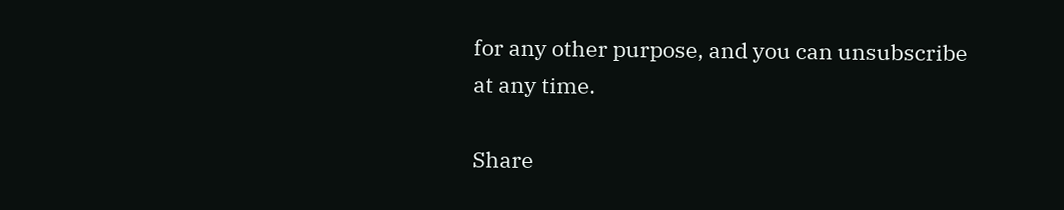for any other purpose, and you can unsubscribe at any time.

Share